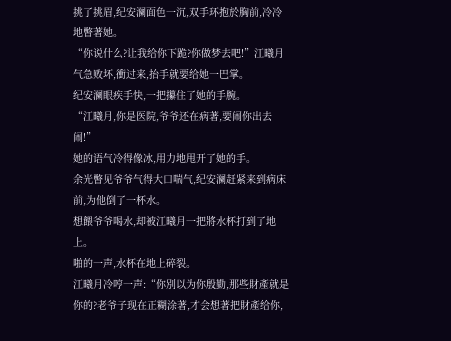挑了挑眉,纪安澜面色一沉,双手环抱於胸前,冷冷地瞥著她。
“你说什么?让我给你下跪?你做梦去吧!”江曦月气急败坏,衝过来,抬手就要给她一巴掌。
纪安澜眼疾手快,一把攥住了她的手腕。
“江曦月,你是医院,爷爷还在病著,要闹你出去闹!”
她的语气冷得像冰,用力地甩开了她的手。
余光瞥见爷爷气得大口喘气,纪安澜赶紧来到病床前,为他倒了一杯水。
想餵爷爷喝水,却被江曦月一把將水杯打到了地上。
啪的一声,水杯在地上碎裂。
江曦月冷哼一声:“你別以为你殷勤,那些財產就是你的?老爷子现在正糊涂著,才会想著把財產给你,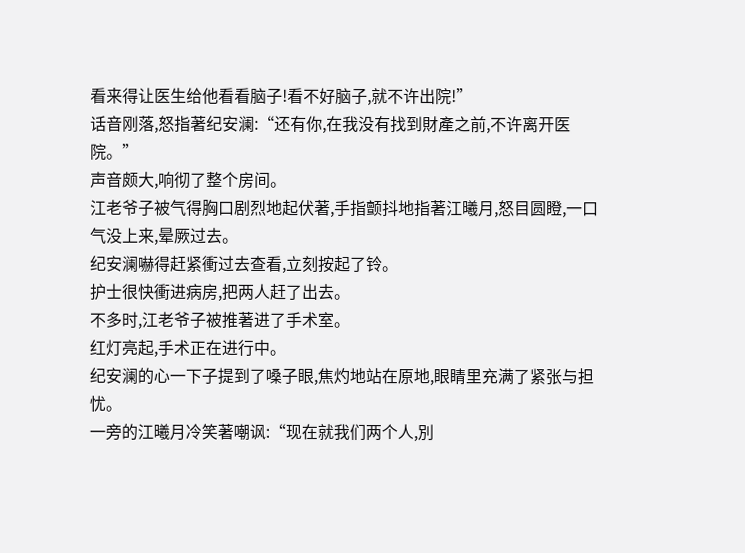看来得让医生给他看看脑子!看不好脑子,就不许出院!”
话音刚落,怒指著纪安澜:“还有你,在我没有找到財產之前,不许离开医院。”
声音颇大,响彻了整个房间。
江老爷子被气得胸口剧烈地起伏著,手指颤抖地指著江曦月,怒目圆瞪,一口气没上来,晕厥过去。
纪安澜嚇得赶紧衝过去查看,立刻按起了铃。
护士很快衝进病房,把两人赶了出去。
不多时,江老爷子被推著进了手术室。
红灯亮起,手术正在进行中。
纪安澜的心一下子提到了嗓子眼,焦灼地站在原地,眼睛里充满了紧张与担忧。
一旁的江曦月冷笑著嘲讽:“现在就我们两个人,別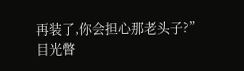再装了,你会担心那老头子?”
目光瞥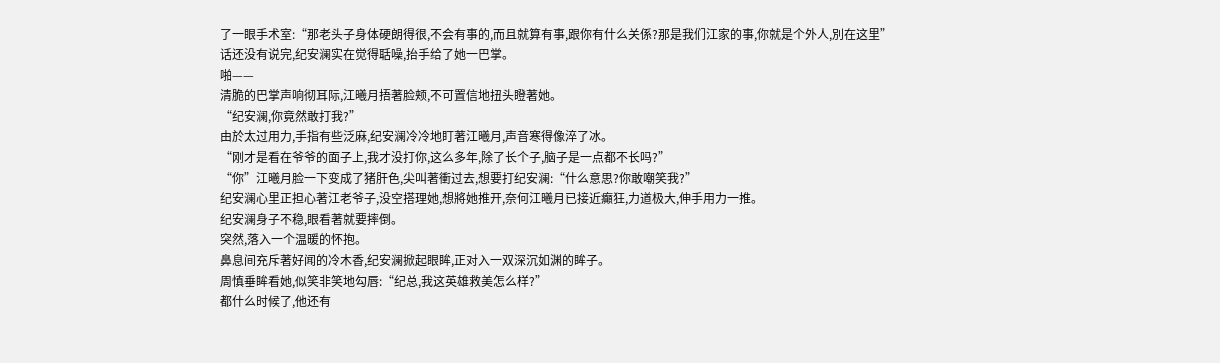了一眼手术室:“那老头子身体硬朗得很,不会有事的,而且就算有事,跟你有什么关係?那是我们江家的事,你就是个外人,別在这里”
话还没有说完,纪安澜实在觉得聒噪,抬手给了她一巴掌。
啪——
清脆的巴掌声响彻耳际,江曦月捂著脸颊,不可置信地扭头瞪著她。
“纪安澜,你竟然敢打我?”
由於太过用力,手指有些泛麻,纪安澜冷冷地盯著江曦月,声音寒得像淬了冰。
“刚才是看在爷爷的面子上,我才没打你,这么多年,除了长个子,脑子是一点都不长吗?”
“你”江曦月脸一下变成了猪肝色,尖叫著衝过去,想要打纪安澜:“什么意思?你敢嘲笑我?”
纪安澜心里正担心著江老爷子,没空搭理她,想將她推开,奈何江曦月已接近癲狂,力道极大,伸手用力一推。
纪安澜身子不稳,眼看著就要摔倒。
突然,落入一个温暖的怀抱。
鼻息间充斥著好闻的冷木香,纪安澜掀起眼眸,正对入一双深沉如渊的眸子。
周慎垂眸看她,似笑非笑地勾唇:“纪总,我这英雄救美怎么样?”
都什么时候了,他还有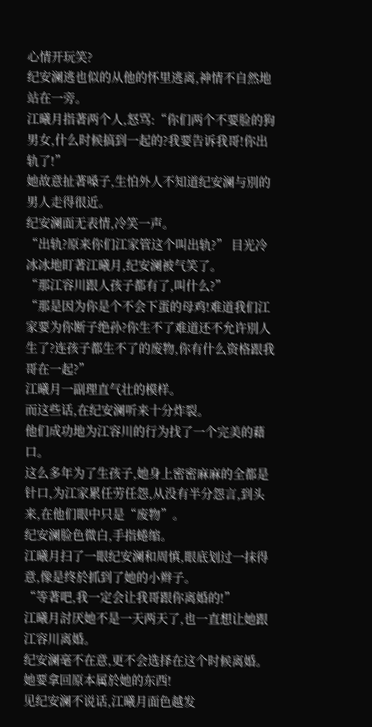心情开玩笑?
纪安澜逃也似的从他的怀里逃离,神情不自然地站在一旁。
江曦月指著两个人,怒骂:“你们两个不要脸的狗男女,什么时候搞到一起的?我要告诉我哥!你出轨了!”
她故意扯著嗓子,生怕外人不知道纪安澜与別的男人走得很近。
纪安澜面无表情,冷笑一声。
“出轨?原来你们江家管这个叫出轨?” 目光冷冰冰地盯著江曦月,纪安澜被气笑了。
“那江容川跟人孩子都有了,叫什么?”
“那是因为你是个不会下蛋的母鸡!难道我们江家要为你断子绝孙?你生不了难道还不允许別人生了?连孩子都生不了的废物,你有什么资格跟我哥在一起?”
江曦月一副理直气壮的模样。
而这些话,在纪安澜听来十分炸裂。
他们成功地为江容川的行为找了一个完美的藉口。
这么多年为了生孩子,她身上密密麻麻的全都是针口,为江家累任劳任怨,从没有半分怨言,到头来,在他们眼中只是“废物”。
纪安澜脸色微白,手指蜷缩。
江曦月扫了一眼纪安澜和周慎,眼底划过一抹得意,像是终於抓到了她的小辫子。
“等著吧,我一定会让我哥跟你离婚的!”
江曦月討厌她不是一天两天了,也一直想让她跟江容川离婚。
纪安澜毫不在意,更不会选择在这个时候离婚。
她要拿回原本属於她的东西!
见纪安澜不说话,江曦月面色越发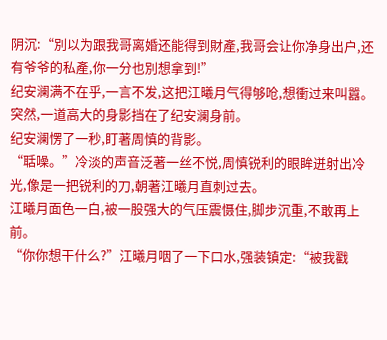阴沉:“別以为跟我哥离婚还能得到財產,我哥会让你净身出户,还有爷爷的私產,你一分也別想拿到!”
纪安澜满不在乎,一言不发,这把江曦月气得够呛,想衝过来叫囂。
突然,一道高大的身影挡在了纪安澜身前。
纪安澜愣了一秒,盯著周慎的背影。
“聒噪。”冷淡的声音泛著一丝不悦,周慎锐利的眼眸迸射出冷光,像是一把锐利的刀,朝著江曦月直刺过去。
江曦月面色一白,被一股强大的气压震慑住,脚步沉重,不敢再上前。
“你你想干什么?”江曦月咽了一下口水,强装镇定:“被我戳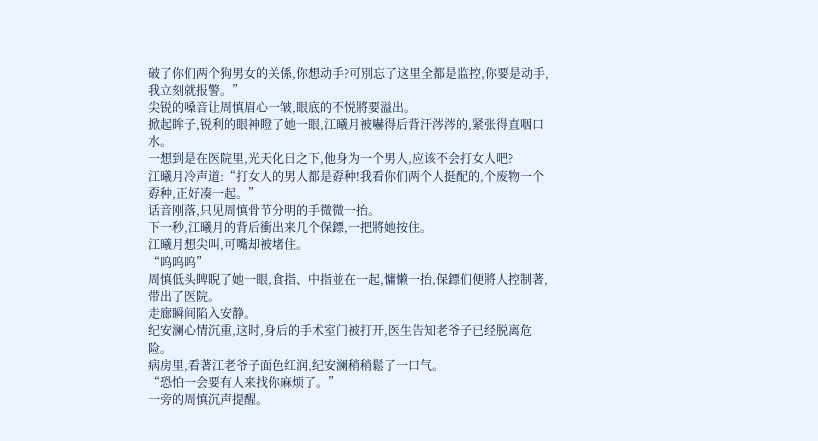破了你们两个狗男女的关係,你想动手?可別忘了这里全都是监控,你要是动手,我立刻就报警。”
尖锐的嗓音让周慎眉心一皱,眼底的不悦將要溢出。
掀起眸子,锐利的眼神瞪了她一眼,江曦月被嚇得后背汗涔涔的,紧张得直咽口水。
一想到是在医院里,光天化日之下,他身为一个男人,应该不会打女人吧?
江曦月冷声道:“打女人的男人都是孬种!我看你们两个人挺配的,个废物一个孬种,正好凑一起。”
话音刚落,只见周慎骨节分明的手微微一抬。
下一秒,江曦月的背后衝出来几个保鏢,一把將她按住。
江曦月想尖叫,可嘴却被堵住。
“呜呜呜”
周慎低头睥睨了她一眼,食指、中指並在一起,慵懒一抬,保鏢们便將人控制著,带出了医院。
走廊瞬间陷入安静。
纪安澜心情沉重,这时,身后的手术室门被打开,医生告知老爷子已经脱离危险。
病房里,看著江老爷子面色红润,纪安澜稍稍鬆了一口气。
“恐怕一会要有人来找你麻烦了。”
一旁的周慎沉声提醒。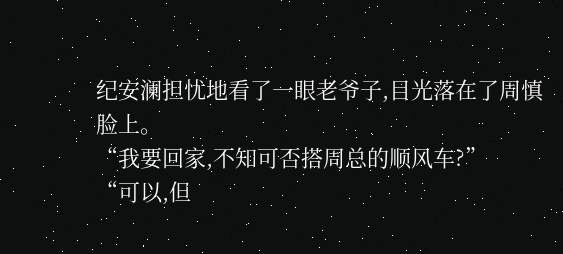纪安澜担忧地看了一眼老爷子,目光落在了周慎脸上。
“我要回家,不知可否搭周总的顺风车?”
“可以,但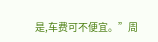是,车费可不便宜。”周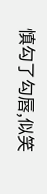慎勾了勾唇,似笑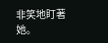非笑地盯著她。